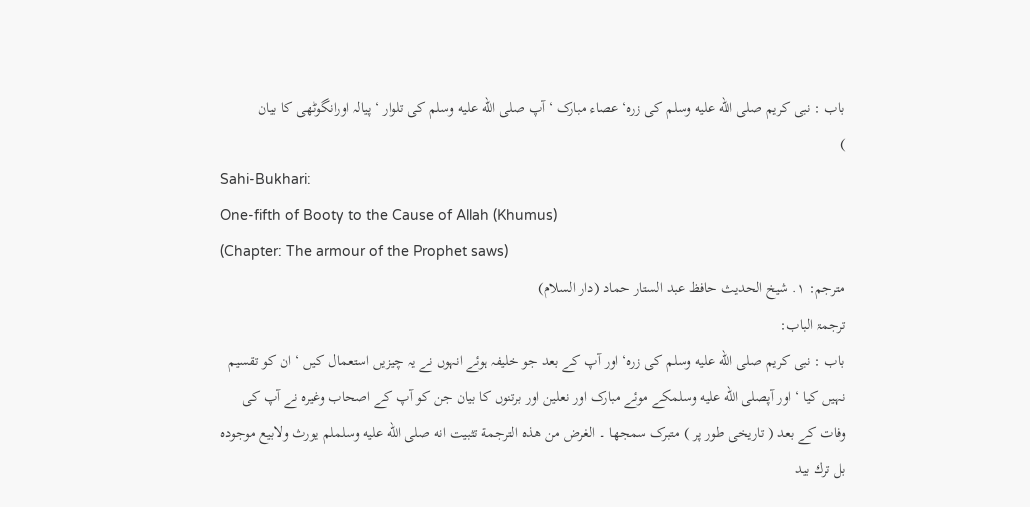باب : نبی کریم صلى الله عليه وسلم کی زرہ‘ عصاء مبارک ‘ آپ صلى الله عليه وسلم کی تلوار ‘ پیالہ اورانگوٹھی کا بیان
)
Sahi-Bukhari:
One-fifth of Booty to the Cause of Allah (Khumus)
(Chapter: The armour of the Prophet saws)
مترجم: ١. شیخ الحدیث حافظ عبد الستار حماد (دار السلام)
ترجمۃ الباب:
باب : نبی کریم صلى الله عليه وسلم کی زرہ‘ اور آپ کے بعد جو خلیفہ ہوئے انہوں نے یہ چیزیں استعمال کیں ‘ ان کو تقسیم نہیں کیا ‘ اور آپصلى الله عليه وسلمکے موئے مبارک اور نعلین اور برتنوں کا بیان جن کو آپ کے اصحاب وغیرہ نے آپ کی وفات کے بعد ( تاریخی طور پر ) متبرک سمجھا ۔ الغرض من هذه الترجمة تثبيت انه صلى الله عليه وسلملم يورث ولابيع موجوده بل ترك بيد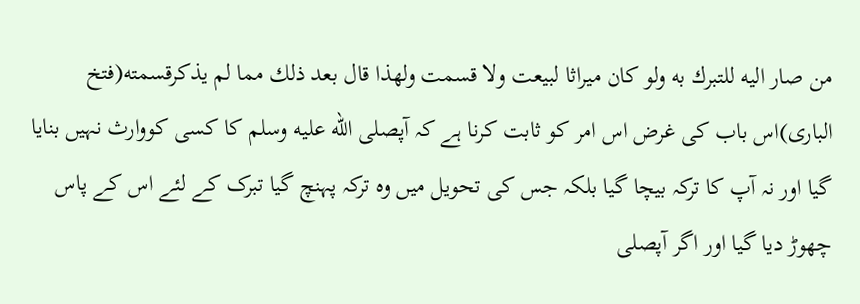من صار اليه للتبرك به ولو كان ميراثا لبيعت ولا قسمت ولهذا قال بعد ذلك مما لم يذكرقسمته(فتخ الباری)اس باب کی غرض اس امر کو ثابت کرنا ہے کہ آپصلى الله عليه وسلم کا کسی کووارث نہیں بنایا گیا اور نہ آپ کا ترکہ بیچا گیا بلکہ جس کی تحویل میں وہ ترکہ پہنچ گیا تبرک کے لئے اس کے پاس چھوڑ دیا گیا اور اگر آپصلى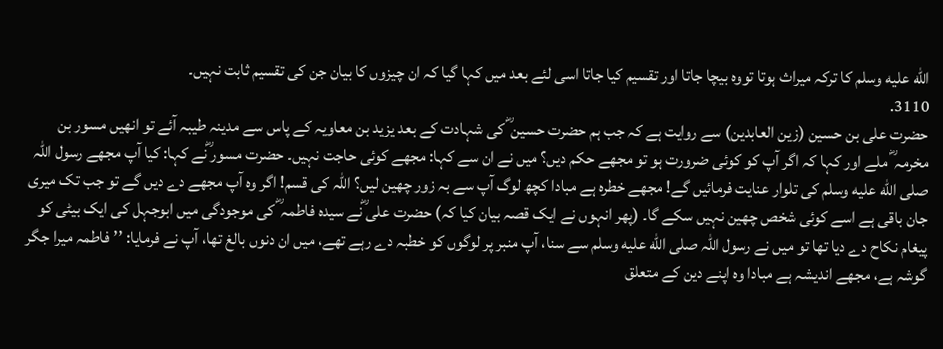الله عليه وسلم کا ترکہ میراث ہوتا تووہ بیچا جاتا اور تقسیم کیا جاتا اسی لئے بعد میں کہا گیا کہ ان چیزوں کا بیان جن کی تقسیم ثابت نہیں۔
3110.
حضرت علی بن حسین (زین العابدین) سے روایت ہے کہ جب ہم حضرت حسین ؓ کی شہادت کے بعد یزید بن معاویہ کے پاس سے مدینہ طیبہ آئے تو انھیں مسور بن مخرمہ ؓ ملے اور کہا کہ اگر آپ کو کوئی ضرورت ہو تو مجھے حکم دیں؟ میں نے ان سے کہا: مجھے کوئی حاجت نہیں۔ حضرت مسور ؓنے کہا: کیا آپ مجھے رسول اللہ صلى الله عليه وسلم کی تلوار عنایت فرمائیں گے! مجھے خطرہ ہے مبادا کچھ لوگ آپ سے بہ زور چھین لیں؟ اللہ کی قسم! اگر وہ آپ مجھے دے دیں گے تو جب تک میری جان باقی ہے اسے کوئی شخص چھین نہیں سکے گا۔ (پھر انہوں نے ایک قصہ بیان کیا کہ) حضرت علی ؓنے سیدہ فاطمہ ؓ کی موجودگی میں ابوجہل کی ایک بیٹی کو پیغام نکاح دے دیا تھا تو میں نے رسول اللہ صلى الله عليه وسلم سے سنا، آپ منبر پر لوگوں کو خطبہ دے رہے تھے، میں ان دنوں بالغ تھا، آپ نے فرمایا: ’’فاطمہ میرا جگر گوشہ ہے، مجھے اندیشہ ہے مبادا وہ اپنے دین کے متعلق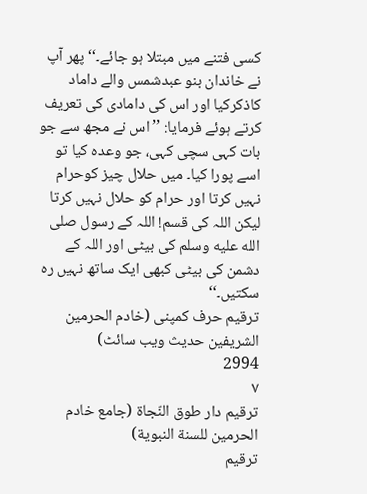کسی فتنے میں مبتلا ہو جائے۔‘‘ پھر آپ نے خاندان بنو عبدشمس والے داماد کاذکرکیا اور اس کی دامادی کی تعریف کرتے ہوئے فرمایا: ’’اس نے مجھ سے جو بات کہی سچی کہی، جو وعدہ کیا تو اسے پورا کیا۔ میں حلال چیز کوحرام نہیں کرتا اور حرام کو حلال نہیں کرتا لیکن اللہ کی قسم! اللہ کے رسول صلى الله عليه وسلم کی بیٹی اور اللہ کے دشمن کی بیٹی کبھی ایک ساتھ نہیں رہ سکتیں۔‘‘
ترقیم حرف کمپنی (خادم الحرمین الشریفین حدیث ویب سائٹ)
2994
٧
ترقيم دار طوق النّجاة (جامع خادم الحرمين للسنة النبوية)
ترقیم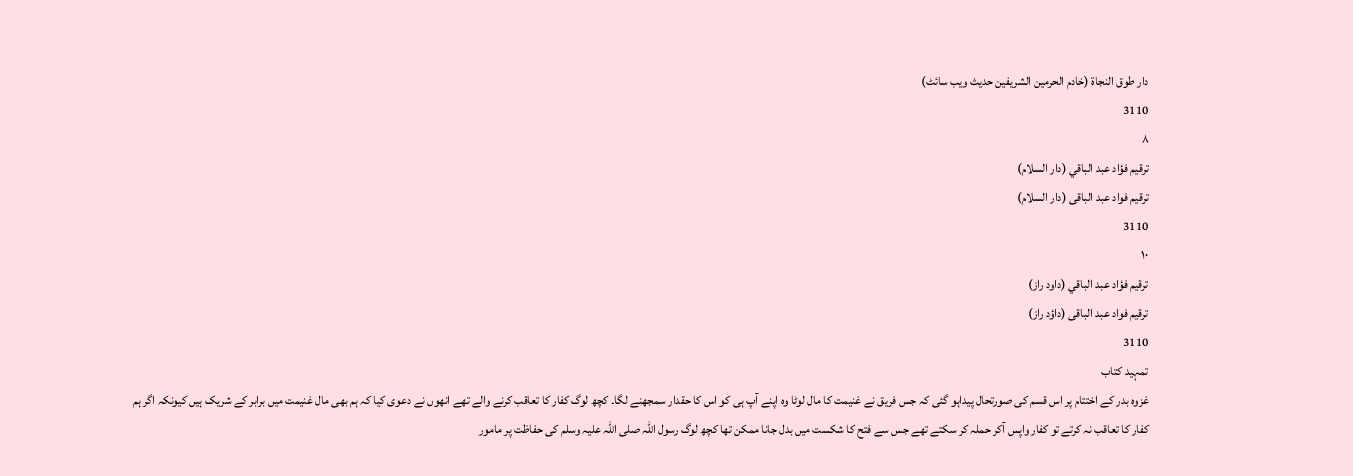دار طوق النجاۃ (خادم الحرمین الشریفین حدیث ویب سائٹ)
3110
٨
ترقيم فؤاد عبد الباقي (دار السلام)
ترقیم فواد عبد الباقی (دار السلام)
3110
١٠
ترقيم فؤاد عبد الباقي (داود راز)
ترقیم فواد عبد الباقی (داؤد راز)
3110
تمہید کتاب
غزوہ بدر کے اختتام پر اس قسم کی صورتحال پیداہو گئی کہ جس فریق نے غنیمت کا مال لوٹا وہ اپنے آپ ہی کو اس کا حقدار سمجھنے لگا۔ کچھ لوگ کفار کا تعاقب کرنے والے تھے انھوں نے دعوی کیا کہ ہم بھی مال غنیمت میں برابر کے شریک ہیں کیونکہ اگر ہم کفار کا تعاقب نہ کرتے تو کفار واپس آکر حملہ کر سکتے تھے جس سے فتح کا شکست میں بدل جانا ممکن تھا کچھ لوگ رسول اللہ صلی اللہ علیہ وسلم کی حفاظت پر مامور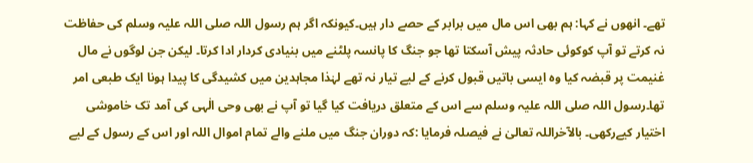تھے۔ انھوں نے کہا: ہم بھی اس مال میں برابر کے حصے دار ہیں۔کیونکہ اگر ہم رسول اللہ صلی اللہ علیہ وسلم کی حفاظت نہ کرتے تو آپ کوکوئی حادثہ پیش آسکتا تھا جو جنگ کا پانسہ پلٹنے میں بنیادی کردار ادا کرتا۔ لیکن جن لوگوں نے مال غنیمت پر قبضہ کیا وہ ایسی باتیں قبول کرنے کے لیے تیار نہ تھے لہٰذا مجاہدین میں کشیدگی کا پیدا ہونا ایک طبعی امر تھا۔رسول اللہ صلی اللہ علیہ وسلم سے اس کے متعلق دریافت کیا گیا تو آپ نے بھی وحی الٰہی کی آمد تک خاموشی اختیار کیےرکھی۔ بالآخراللہ تعالیٰ نے فیصلہ فرمایا :کہ دوران جنگ میں ملنے والے تمام اموال اللہ اور اس کے رسول کے لیے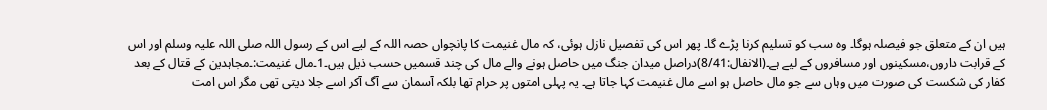ہیں ان کے متعلق جو فیصلہ ہوگا۔ وہ سب کو تسلیم کرنا پڑے گا۔ پھر اس کی تفصیل نازل ہوئی، کہ مال غنیمت کا پانچواں حصہ اللہ کے لیے اس کے رسول اللہ صلی اللہ علیہ وسلم اور اس کے قرابت داروں،مسکینوں اور مسافروں کے لیے ہے۔(الانفال:8/41)دراصل میدان جنگ میں حاصل ہونے والے مال کی چند قسمیں حسب ذیل ہیں۔1۔مال غنیمت:۔مجاہدین کے قتال کے بعد کفار کی شکست کی صورت میں وہاں سے جو مال حاصل ہو اسے مال غنیمت کہا جاتا ہے۔ یہ پہلی امتوں پر حرام تھا بلکہ آسمان سے آگ آکر اسے جلا دیتی تھی مگر اس امت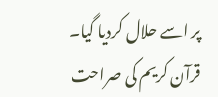پر اسے حلال کردیا گیا۔ قرآن کریم کی صراحت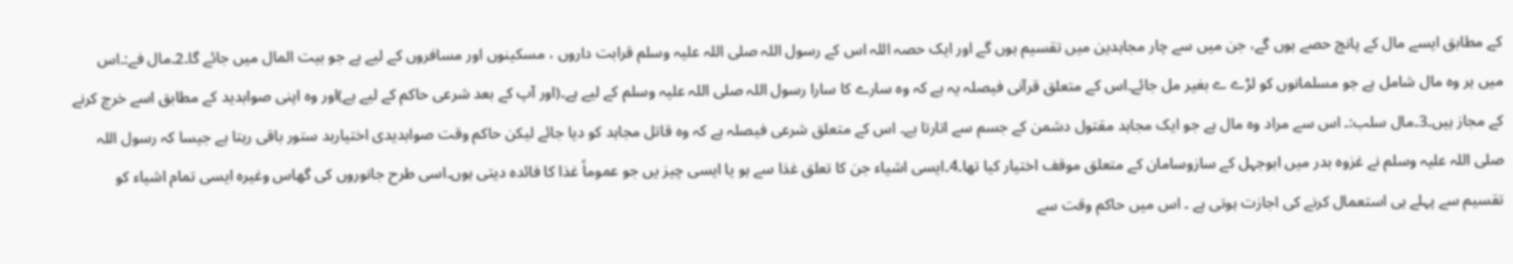کے مطابق ایسے مال کے پانچ حصے ہوں گے، جن میں سے چار مجاہدین میں تقسیم ہوں گے اور ایک حصہ اللہ اس کے رسول اللہ صلی اللہ علیہ وسلم قرابت داروں ، مسکینوں اور مسافروں کے لیے ہے جو بیت المال میں جائے گا۔2۔مال فے:۔اس میں ہر وہ مال شامل ہے جو مسلمانوں کو لڑے ے بغیر مل جائے۔اس کے متعلق قرآنی فیصلہ یہ ہے کہ وہ سارے کا سارا رسول اللہ صلی اللہ علیہ وسلم کے لیے ہے۔(اور آپ کے بعد شرعی حاکم کے لیے ہے)اور وہ اپنی صوابدید کے مطابق اسے خرچ کرنے کے مجاز ہیں۔3۔مال سلب:۔ اس سے مراد وہ مال ہے جو ایک مجاہد مقتول دشمن کے جسم سے اتارتا ہے۔ اس کے متعلق شرعی فیصلہ ہے کہ وہ قاتل مجاہد کو دیا جائے لیکن حاکم وقت صوابدیدی اختیاربد ستور باقی رہتا ہے جیسا کہ رسول اللہ صلی اللہ علیہ وسلم نے غزوہ بدر میں ابوجہل کے سازوسامان کے متعلق موقف اختیار کیا تھا۔4۔ایسی اشیاء جن کا تعلق غذا سے ہو یا ایسی چیز یں جو عموماً غذا کا فائدہ دیتی ہوں۔اسی طرح جانوروں کی گھاس وغیرہ ایسی تمام اشیاء کو تقسیم سے پہلے ہی استعمال کرنے کی اجازت ہوتی ہے ۔ اس میں حاکم وقت سے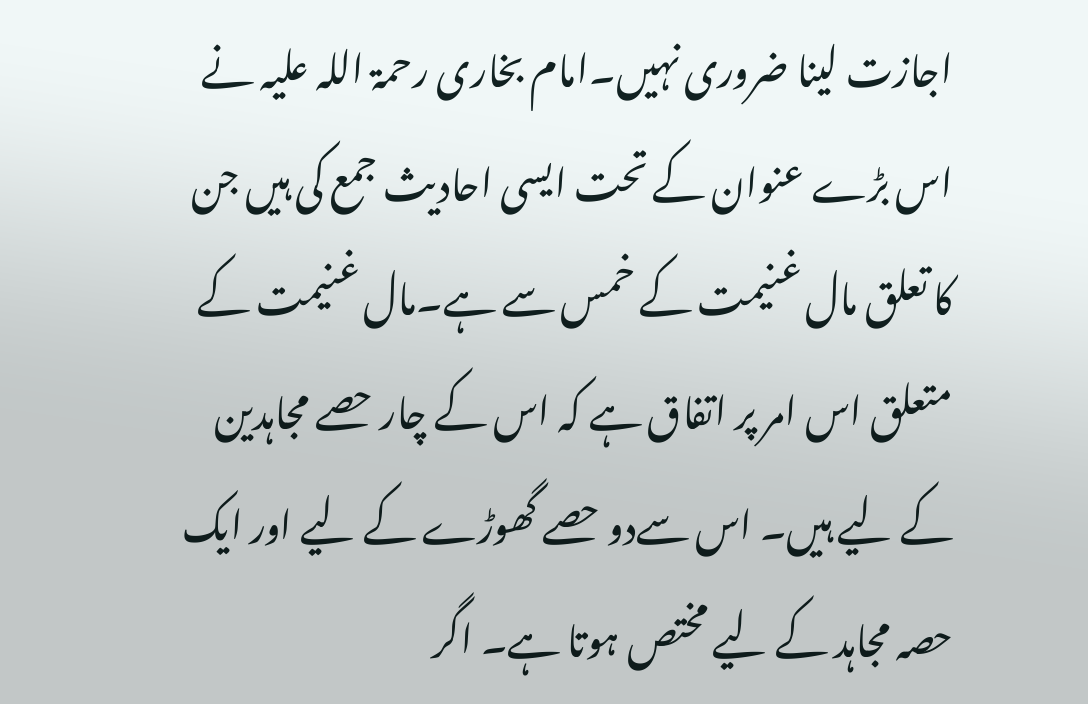اجازت لینا ضروری نہیں۔امام بخاری رحمۃ اللہ علیہ نے اس بڑے عنوان کے تحت ایسی احادیث جمع کی ہیں جن کا تعلق مال غنیمت کے خمس سے ہے۔مال غنیمت کے متعلق اس امر پر اتفاق ہے کہ اس کے چار حصے مجاہدین کے لیے ہیں۔ اس سےدو حصے گھوڑے کے لیے اور ایک حصہ مجاہد کے لیے مختص ہوتا ہے۔ اگر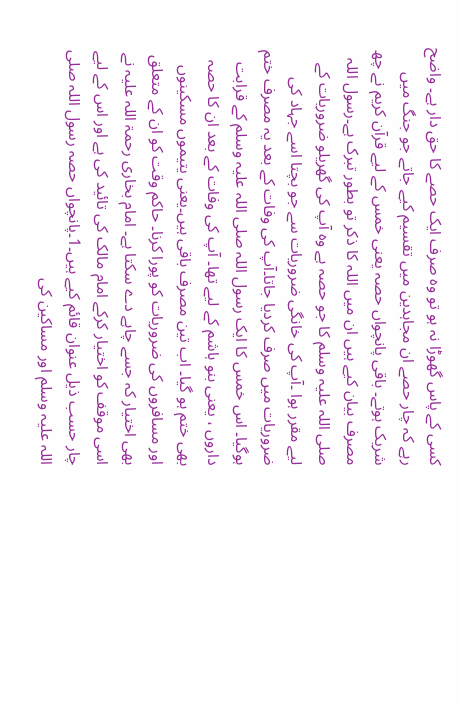کسی کے پاس گھوڑا نہ ہو تو وہ صرف ایک حصے کا حق دار ہے۔ واضح رہے کہ چار حصے ان مجاہدین میں تقسیم کیے جاتے جو جنگ میں شریک ہوتے۔ باقی پانچواں حصہ یعنی خمس کے لیے قرآن کریم نے چھ مصرف بیان کیے ہیں ان میں اللہ کا ذکر تو بطور تبرک ہے۔رسول اللہ صلی اللہ علیہ وسلم کا جو حصہ ہے وہ آپ کی گھریلو ضروریات کے لیے مقرر ہوا ۔آپ کی خانگی ضروریات سے جو بچتا اسے جہاد کی ضروریات میں صرف کردیا جاتا۔آپ کی وفات کے بعد یہ مصرف ختم ہوگیا۔ اس خمس کا ایک رسول اللہ صلی اللہ علیہ وسلم کے قرابت داروں ، یعنی بنو ہاشم کے لیے تھا۔ آپ کی وفات کے بعد ان کا حصہ بھی ختم ہو گیا۔ اب تین مصرف باقی ہیں۔یعنی یتیموں مسکینوں اور مسافروں کی ضروریات کو پورا کرنا۔ حاکم وقت کو ان کے متعلق بھی اختیار کہ جسے چاہے دے سکتا ہے۔ امام بخاری رحمۃ اللہ علیہ نے اسی موقف کو اختیار کرکے امام مالک کی تائید کی ہے اور اس کے لیے چار حسب ذیل عنوان قائم کیے ہیں۔1۔پانچواں حصہ رسول اللہ صلی اللہ علیہ وسلم اور مساکین کی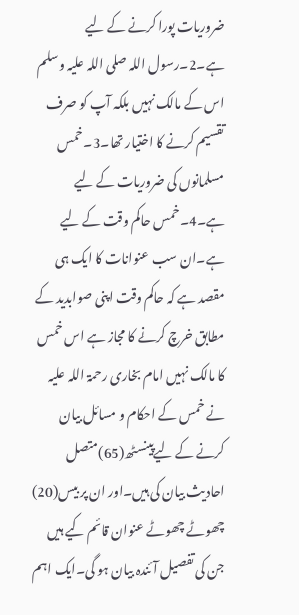ضروریات پورا کرنے کے لیے ہے۔2۔رسول اللہ صلی اللہ علیہ وسلم اس کے مالک نہیں بلکہ آپ کو صرف تقسیم کرنے کا اختیار تھا۔3۔خمس مسلمانوں کی ضروریات کے لیے ہے۔4۔خمس حاکم وقت کے لیے ہے۔ان سب عنوانات کا ایک ہی مقصد ہے کہ حاکم وقت اپنی صوابدید کے مطابق خرچ کرنے کا مجاز ہے اس خمس کا مالک نہیں امام بخاری رحمۃ اللہ علیہ نے خمس کے احکام و مسائل بیان کرنے کے لیےپینسٹھ(65)متصل احادیث بیان کی ہیں۔اور ان پر بیس(20) چھوٹے چھوٹے عنوان قائم کیے ہیں جن کی تفصیل آئندہ بیان ہو گی۔ایک اہم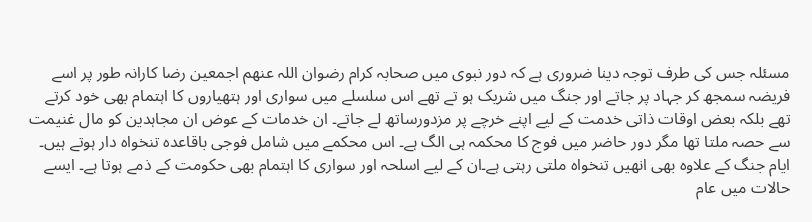مسئلہ جس کی طرف توجہ دینا ضروری ہے کہ دور نبوی میں صحابہ کرام رضوان اللہ عنھم اجمعین رضا کارانہ طور پر اسے فریضہ سمجھ کر جہاد پر جاتے اور جنگ میں شریک ہو تے تھے اس سلسلے میں سواری اور ہتھیاروں کا اہتمام بھی خود کرتے تھے بلکہ بعض اوقات ذاتی خدمت کے لیے اپنے خرچے پر مزدورساتھ لے جاتے۔ ان خدمات کے عوض ان مجاہدین کو مال غنیمت سے حصہ ملتا تھا مگر دور حاضر میں فوج کا محکمہ ہی الگ ہے۔ اس محکمے میں شامل فوجی باقاعدہ تنخواہ دار ہوتے ہیں۔ ایام جنگ کے علاوہ بھی انھیں تنخواہ ملتی رہتی ہے۔ان کے لیے اسلحہ اور سواری کا اہتمام بھی حکومت کے ذمے ہوتا ہے۔ ایسے حالات میں عام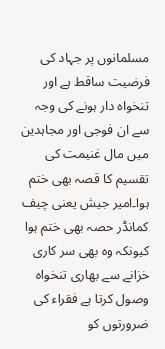مسلمانوں پر جہاد کی فرضیت ساقط ہے اور تنخواہ دار ہونے کی وجہ سے ان فوجی اور مجاہدین میں مال غنیمت کی تقسیم کا قصہ بھی ختم ہوا۔امیر جیش یعنی چیف کمانڈر حصہ بھی ختم ہوا کیونکہ وہ بھی سر کاری خزانے سے بھاری تنخواہ وصول کرتا ہے فقراء کی ضرورتوں کو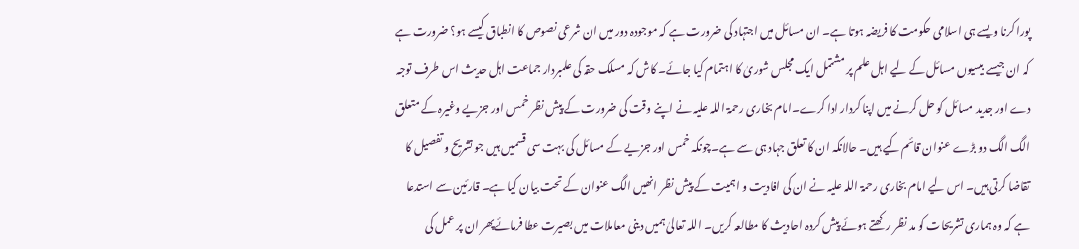پورا کرنا ویسے ہی اسلامی حکومت کا فریضہ ہوتا ہے۔ ان مسائل میں اجتہاد کی ضرورت ہے کہ موجودہ دور میں ان شرعی نصوص کا انطباق کیسے ہو؟ ضرورت ہے کہ ان جیسے بیسیوں مسائل کے لیے اہل علم پر مشتمل ایک مجلس شوریٰ کا اہتمام کیا جائے۔ کاش کہ مسلک حقہ کی علمبردار جماعت اہل حدیث اس طرف توجہ دے اور جدید مسائل کو حل کرنے میں اپنا کردار ادا کرے۔امام بخاری رحمۃ اللہ علیہ نے اپنے وقت کی ضرورت کے پیش نظر خمس اور جزیے وغیرہ کے متعلق الگ الگ دو بڑے عنوان قائم کیے ہیں۔ حالانکہ ان کا تعلق جہاد ہی سے ہے۔چونکہ خمس اور جزیے کے مسائل کی بہت سی قسمیں ہیں جو تشریح و تفصیل کا تقاضا کرتی ہیں۔ اس لیے امام بخاری رحمۃ اللہ علیہ نے ان کی افادیت و اہمیت کے پیش نظر انھیں الگ عنوان کے تحت بیان کیا ہے۔ قارئین سے استدعا ہے کہ وہ ہماری تشریحات کو مد نظر رکھتے ہوئے پیش کردہ احادیث کا مطالعہ کریں۔ اللہ تعالیٰ ہمیں دینی معاملات میں بصیرت عطا فرمائےپھر ان پر عمل کی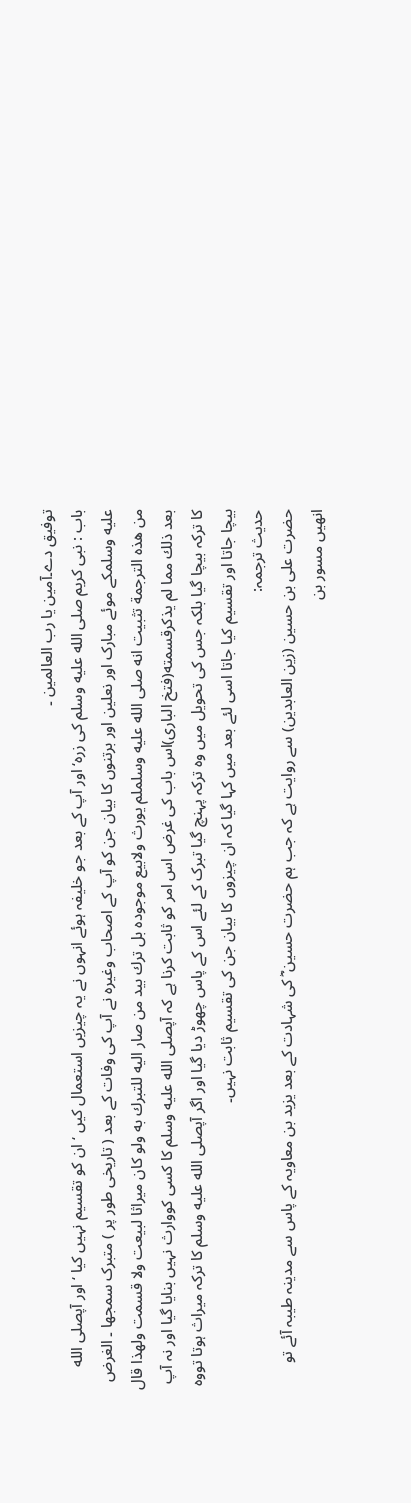توفیق دے۔آمین یا رب العالمین ۔
باب : نبی کریم صلى الله عليه وسلم کی زرہ‘ اور آپ کے بعد جو خلیفہ ہوئے انہوں نے یہ چیزیں استعمال کیں ‘ ان کو تقسیم نہیں کیا ‘ اور آپصلى الله عليه وسلمکے موئے مبارک اور نعلین اور برتنوں کا بیان جن کو آپ کے اصحاب وغیرہ نے آپ کی وفات کے بعد ( تاریخی طور پر ) متبرک سمجھا ۔ الغرض من هذه الترجمة تثبيت انه صلى الله عليه وسلملم يورث ولابيع موجوده بل ترك بيد من صار اليه للتبرك به ولو كان ميراثا لبيعت ولا قسمت ولهذا قال بعد ذلك مما لم يذكرقسمته(فتخ الباری)اس باب کی غرض اس امر کو ثابت کرنا ہے کہ آپصلى الله عليه وسلم کا کسی کووارث نہیں بنایا گیا اور نہ آپ کا ترکہ بیچا گیا بلکہ جس کی تحویل میں وہ ترکہ پہنچ گیا تبرک کے لئے اس کے پاس چھوڑ دیا گیا اور اگر آپصلى الله عليه وسلم کا ترکہ میراث ہوتا تووہ بیچا جاتا اور تقسیم کیا جاتا اسی لئے بعد میں کہا گیا کہ ان چیزوں کا بیان جن کی تقسیم ثابت نہیں۔
حدیث ترجمہ:
حضرت علی بن حسین (زین العابدین) سے روایت ہے کہ جب ہم حضرت حسین ؓ کی شہادت کے بعد یزید بن معاویہ کے پاس سے مدینہ طیبہ آئے تو انھیں مسور بن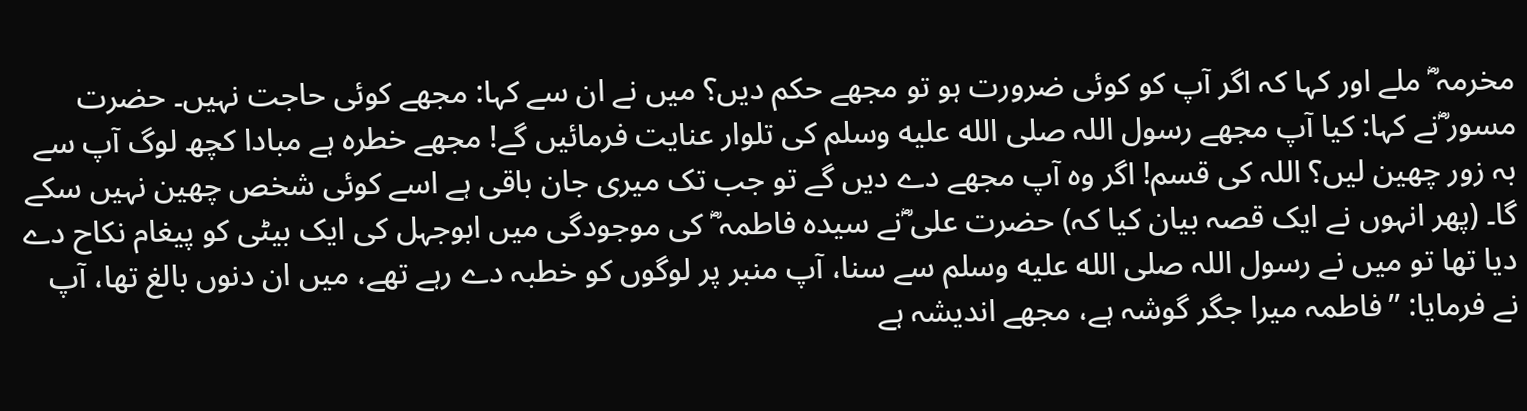مخرمہ ؓ ملے اور کہا کہ اگر آپ کو کوئی ضرورت ہو تو مجھے حکم دیں؟ میں نے ان سے کہا: مجھے کوئی حاجت نہیں۔ حضرت مسور ؓنے کہا: کیا آپ مجھے رسول اللہ صلى الله عليه وسلم کی تلوار عنایت فرمائیں گے! مجھے خطرہ ہے مبادا کچھ لوگ آپ سے بہ زور چھین لیں؟ اللہ کی قسم! اگر وہ آپ مجھے دے دیں گے تو جب تک میری جان باقی ہے اسے کوئی شخص چھین نہیں سکے گا۔ (پھر انہوں نے ایک قصہ بیان کیا کہ) حضرت علی ؓنے سیدہ فاطمہ ؓ کی موجودگی میں ابوجہل کی ایک بیٹی کو پیغام نکاح دے دیا تھا تو میں نے رسول اللہ صلى الله عليه وسلم سے سنا، آپ منبر پر لوگوں کو خطبہ دے رہے تھے، میں ان دنوں بالغ تھا، آپ نے فرمایا: ’’فاطمہ میرا جگر گوشہ ہے، مجھے اندیشہ ہے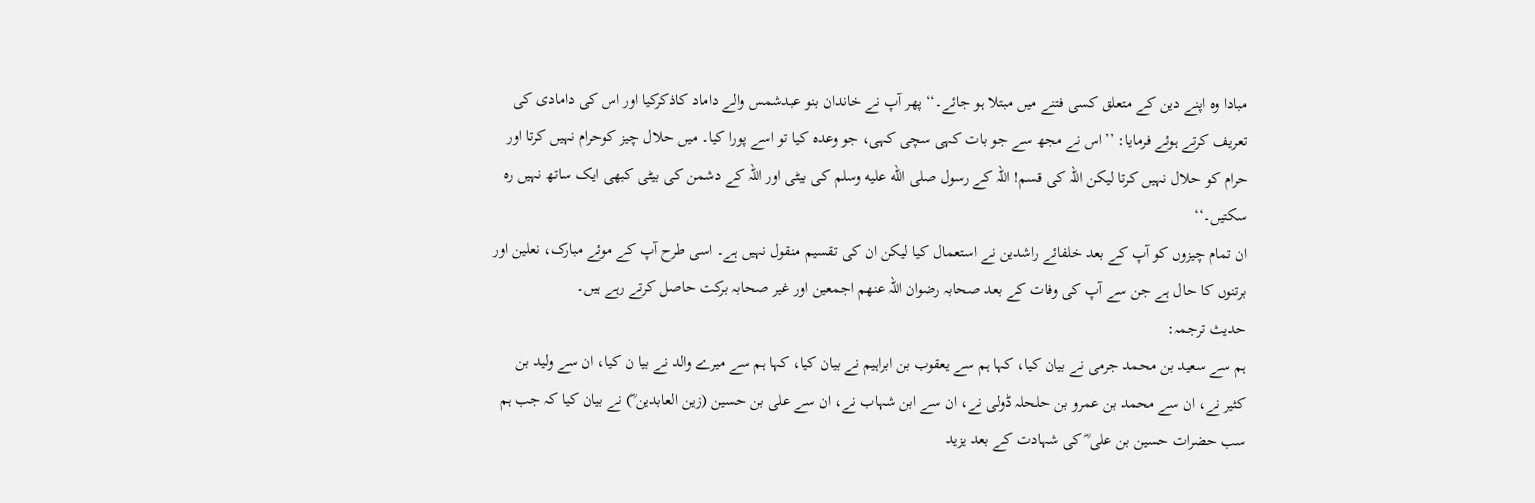مبادا وہ اپنے دین کے متعلق کسی فتنے میں مبتلا ہو جائے۔‘‘ پھر آپ نے خاندان بنو عبدشمس والے داماد کاذکرکیا اور اس کی دامادی کی تعریف کرتے ہوئے فرمایا: ’’اس نے مجھ سے جو بات کہی سچی کہی، جو وعدہ کیا تو اسے پورا کیا۔ میں حلال چیز کوحرام نہیں کرتا اور حرام کو حلال نہیں کرتا لیکن اللہ کی قسم! اللہ کے رسول صلى الله عليه وسلم کی بیٹی اور اللہ کے دشمن کی بیٹی کبھی ایک ساتھ نہیں رہ سکتیں۔‘‘
ان تمام چیزوں کو آپ کے بعد خلفائے راشدین نے استعمال کیا لیکن ان کی تقسیم منقول نہیں ہے۔ اسی طرح آپ کے موئے مبارک، نعلین اور برتنوں کا حال ہے جن سے آپ کی وفات کے بعد صحابہ رضوان اللہ عنھم اجمعین اور غیر صحابہ برکت حاصل کرتے رہے ہیں۔
حدیث ترجمہ:
ہم سے سعید بن محمد جرمی نے بیان کیا، کہا ہم سے یعقوب بن ابراہیم نے بیان کیا، کہا ہم سے میرے والد نے بیا ن کیا، ان سے ولید بن کثیر نے، ان سے محمد بن عمرو بن حلحلہ ڈولی نے، ان سے ابن شہاب نے، ان سے علی بن حسین (زین العابدین ؓ) نے بیان کیا کہ جب ہم سب حضرات حسین بن علی ؓ کی شہادت کے بعد یزید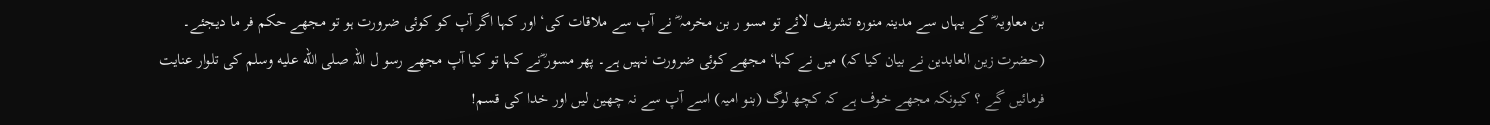بن معاویہ ؓ کے یہاں سے مدینہ منورہ تشریف لائے تو مسو ر بن مخرمہ ؓ نے آپ سے ملاقات کی‘ اور کہا اگر آپ کو کوئی ضرورت ہو تو مجھے حکم فر ما دیجئے۔ (حضرت زین العابدین نے بیان کیا کہ) میں نے کہا‘ مجھے کوئی ضرورت نہیں ہے۔ پھر مسور ؓنے کہا تو کیا آپ مجھے رسو ل اللہ صلى الله عليه وسلم کی تلوار عنایت فرمائیں گے ؟ کیونکہ مجھے خوف ہے کہ کچھ لوگ (بنو امیہ) اسے آپ سے نہ چھین لیں اور خدا کی قسم!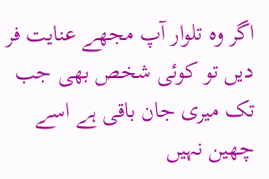اگر وہ تلوار آپ مجھے عنایت فر دیں تو کوئی شخص بھی جب تک میری جان باقی ہے اسے چھین نہیں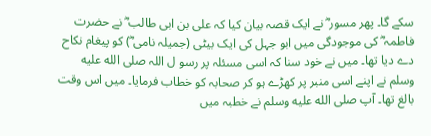سکے گا۔ پھر مسور ؓ نے ایک قصہ بیان کیا کہ علی بن ابی طالب ؓ نے حضرت فاطمہ ؓ کی موجودگی میں ابو جہل کی ایک بیٹی (جمیلہ نامی ؓ) کو پیغام نکاح دے دیا تھا۔ میں نے خود سنا کہ اسی مسئلہ پر رسو ل اللہ صلى الله عليه وسلم نے اپنے اسی منبر پر کھڑے ہو کر صحابہ کو خطاب فرمایا۔ میں اس وقت بالغ تھا۔ آپ صلى الله عليه وسلم نے خطبہ میں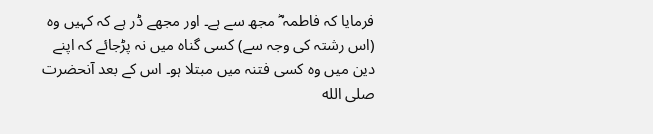فرمایا کہ فاطمہ ؓ مجھ سے ہے۔ اور مجھے ڈر ہے کہ کہیں وہ (اس رشتہ کی وجہ سے) کسی گناہ میں نہ پڑجائے کہ اپنے دین میں وہ کسی فتنہ میں مبتلا ہو۔ اس کے بعد آنحضرت صلى الله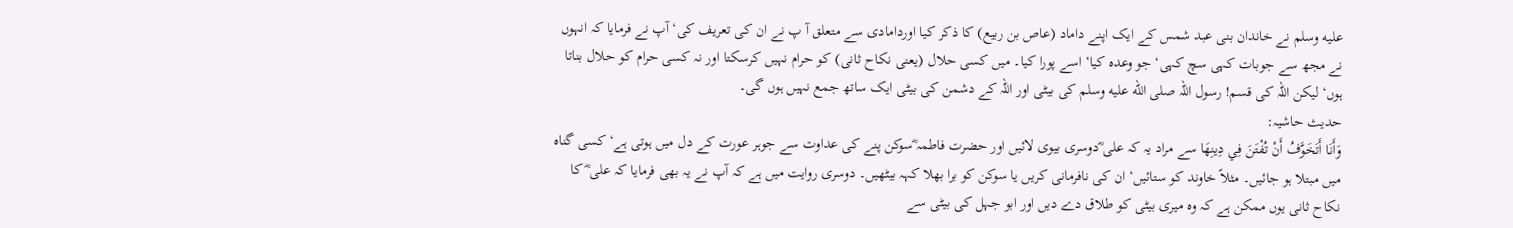عليه وسلم نے خاندان بنی عبد شمس کے ایک اپنے داماد (عاص بن ربیع) کا ذکر کیا اوردامادی سے متعلق آ پ نے ان کی تعریف کی‘ آپ نے فرمایا کہ انہوں نے مجھ سے جوبات کہی سچ کہی‘ جو وعدہ کیا‘ اسے پورا کیا۔ میں کسی حلال (یعنی نکاح ثانی) کو حرام نہیں کرسکتا اور نہ کسی حرام کو حلال بناتا ہوں‘ لیکن اللہ کی قسم! رسول اللہ صلى الله عليه وسلم کی بیٹی اور اللہ کے دشمن کی بیٹی ایک ساتھ جمع نہیں ہوں گی۔
حدیث حاشیہ:
وَأَنَا أَتَخَوَّفُ أَنْ تُفْتَنَ فِي دِينِهَا سے مراد یہ کہ علی ؓدوسری بیوی لائیں اور حضرت فاطمہ ؓسوکن پنے کی عداوت سے جوہر عورت کے دل میں ہوتی ہے‘ کسی گناہ میں مبتلا ہو جائیں۔ مثلاً خاوند کو ستائیں‘ ان کی نافرمانی کریں یا سوکن کو برا بھلا کہہ بیٹھیں۔ دوسری روایت میں ہے کہ آپ نے یہ بھی فرمایا کہ علی ؓ کا نکاح ثانی یوں ممکن ہے کہ وہ میری بیٹی کو طلاق دے دیں اور ابو جہل کی بیٹی سے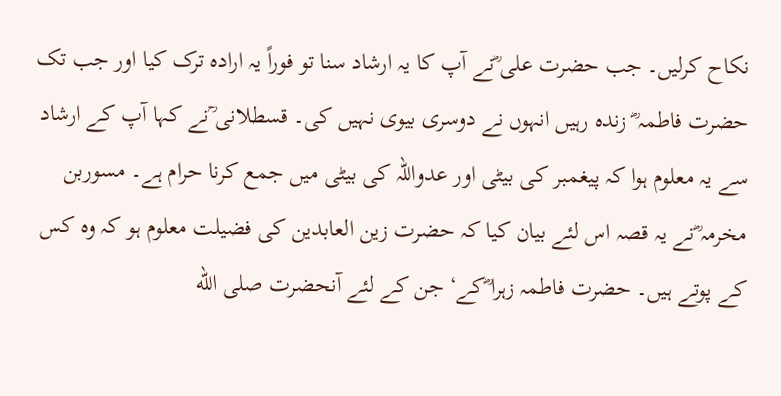نکاح کرلیں۔ جب حضرت علی ؓنے آپ کا یہ ارشاد سنا تو فوراً یہ ارادہ ترک کیا اور جب تک حضرت فاطمہ ؓ زندہ رہیں انہوں نے دوسری بیوی نہیں کی۔ قسطلانی ؒنے کہا آپ کے ارشاد سے یہ معلوم ہوا کہ پیغمبر کی بیٹی اور عدواللہ کی بیٹی میں جمع کرنا حرام ہے۔ مسوربن مخرمہ ؓنے یہ قصہ اس لئے بیان کیا کہ حضرت زین العابدین کی فضیلت معلوم ہو کہ وہ کس کے پوتے ہیں۔ حضرت فاطمہ زہرا ؓکے‘ جن کے لئے آنحضرت صلى الله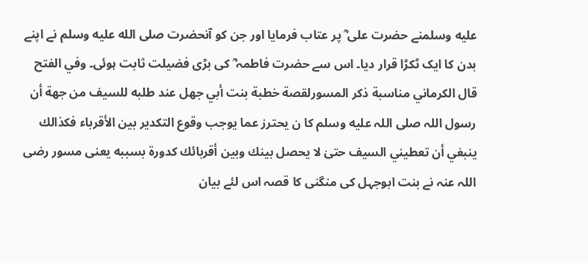عليه وسلمنے حضرت علی ؓ پر عتاب فرمایا اور جن کو آنحضرت صلى الله عليه وسلم نے اپنے بدن کا ایک ٹکڑا قرار دیا۔ اس سے حضرت فاطمہ ؓ کی بڑی فضیلت ثابت ہوئی۔ وفي الفتح قال الکرماني مناسبة ذکر المسورلقصة خطبة بنت أبي جهل عند طلبه للسیف من جھة أن رسول اللہ صلی اللہ علیه وسلم کا ن یحترز عما یوجب وقوع التکدیر بین الأقرباء فکذالك ینبغي أن تعطیني السیف حتیٰ لا یحصل بینك وبین أقربائك کدورة بسببه یعنی مسور رضی اللہ عنہ نے بنت ابوجہل کی منگنی کا قصہ اس لئے بیان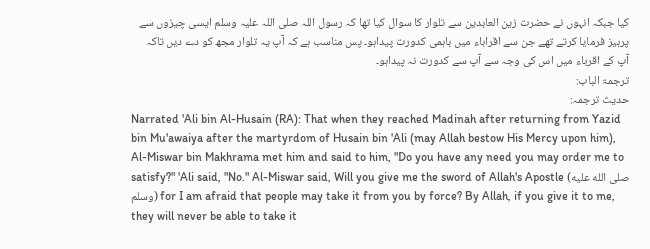کیا جبکہ انہوں نے حضرت زین العابدین سے تلوار کا سوال کیا تھا کہ رسول اللہ صلی اللہ علیہ وسلم ایسی چیزوں سے پرہیز فرمایا کرتے تھے جن سے اقراباء میں باہمی کدورت پیداہو۔ پس مناسب ہے کہ آپ یہ تلوار مجھ کو دے دیں تاکہ آپ کے اقرباء میں اس کی وجہ سے آپ سے کدورت نہ پیداہو۔
ترجمۃ الباب:
حدیث ترجمہ:
Narrated 'Ali bin Al-Husain (RA): That when they reached Madinah after returning from Yazid bin Mu'awaiya after the martyrdom of Husain bin 'Ali (may Allah bestow His Mercy upon him), Al-Miswar bin Makhrama met him and said to him, "Do you have any need you may order me to satisfy?" 'Ali said, "No." Al-Miswar said, Will you give me the sword of Allah's Apostle (صلى الله عليه وسلم) for I am afraid that people may take it from you by force? By Allah, if you give it to me, they will never be able to take it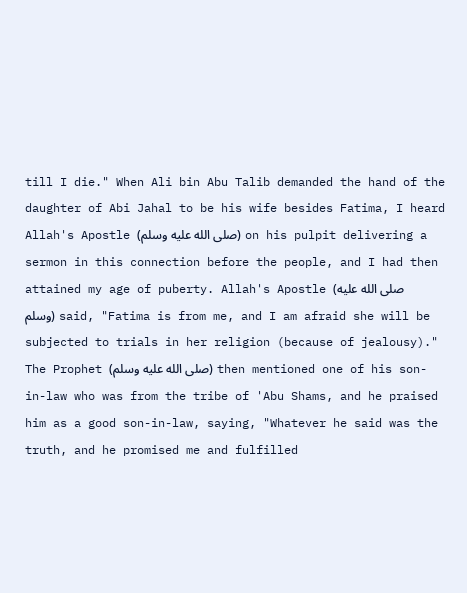till I die." When Ali bin Abu Talib demanded the hand of the daughter of Abi Jahal to be his wife besides Fatima, I heard Allah's Apostle (صلى الله عليه وسلم) on his pulpit delivering a sermon in this connection before the people, and I had then attained my age of puberty. Allah's Apostle (صلى الله عليه وسلم) said, "Fatima is from me, and I am afraid she will be subjected to trials in her religion (because of jealousy)." The Prophet (صلى الله عليه وسلم) then mentioned one of his son-in-law who was from the tribe of 'Abu Shams, and he praised him as a good son-in-law, saying, "Whatever he said was the truth, and he promised me and fulfilled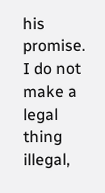his promise. I do not make a legal thing illegal,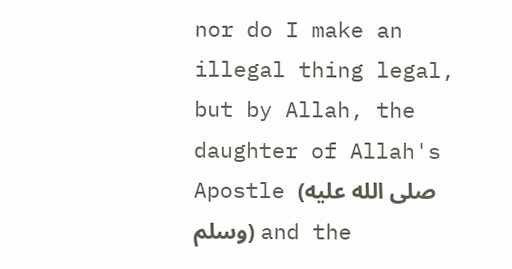nor do I make an illegal thing legal, but by Allah, the daughter of Allah's Apostle (صلى الله عليه وسلم) and the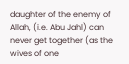daughter of the enemy of Allah, (i.e. Abu Jahl) can never get together (as the wives of one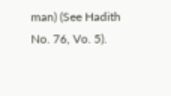man) (See Hadith No. 76, Vo. 5).